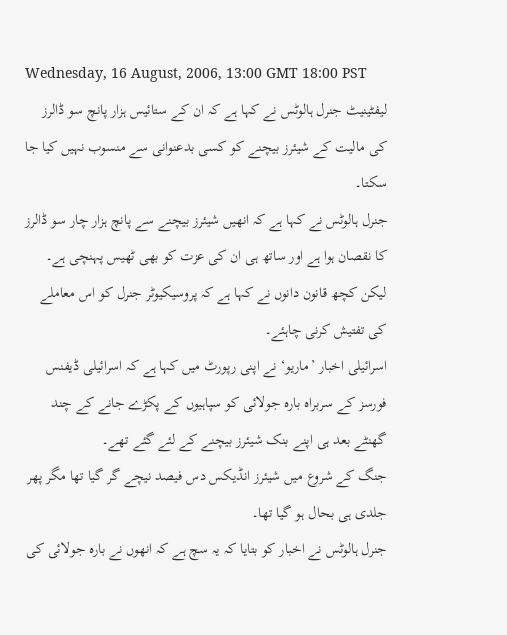Wednesday, 16 August, 2006, 13:00 GMT 18:00 PST
لیفٹینیٹ جنرل ہالوٹس نے کہا ہے کہ ان کے ستائیس ہزار پانچ سو ڈالرز کی مالیت کے شیئرز بیچنے کو کسی بدعنوانی سے منسوب نہیں کیا جا سکتا۔
جنرل ہالوٹس نے کہا ہے کہ انھیں شیئرز بیچنے سے پانچ ہزار چار سو ڈالرز کا نقصان ہوا ہے اور ساتھ ہی ان کی عزت کو بھی ٹھیس پہنچی ہے۔
لیکن کچھ قانون دانوں نے کہا ہے کہ پروسیکیوٹر جنرل کو اس معاملے کی تفتیش کرنی چاہئے۔
اسرائیلی اخبار ’ماریو‘ نے اپنی رپورٹ میں کہا ہے کہ اسرائیلی ڈیفنس فورسز کے سربراہ بارہ جولائی کو سپاہیوں کے پکڑے جانے کے چند گھنٹے بعد ہی اپنے بنک شیئرز بیچنے کے لئے گئے تھے۔
جنگ کے شروع میں شیئرز انڈیکس دس فیصد نیچے گر گیا تھا مگر پھر جلدی ہی بحال ہو گیا تھا۔
جنرل ہالوٹس نے اخبار کو بتایا کہ یہ سچ ہے کہ انھوں نے بارہ جولائی کی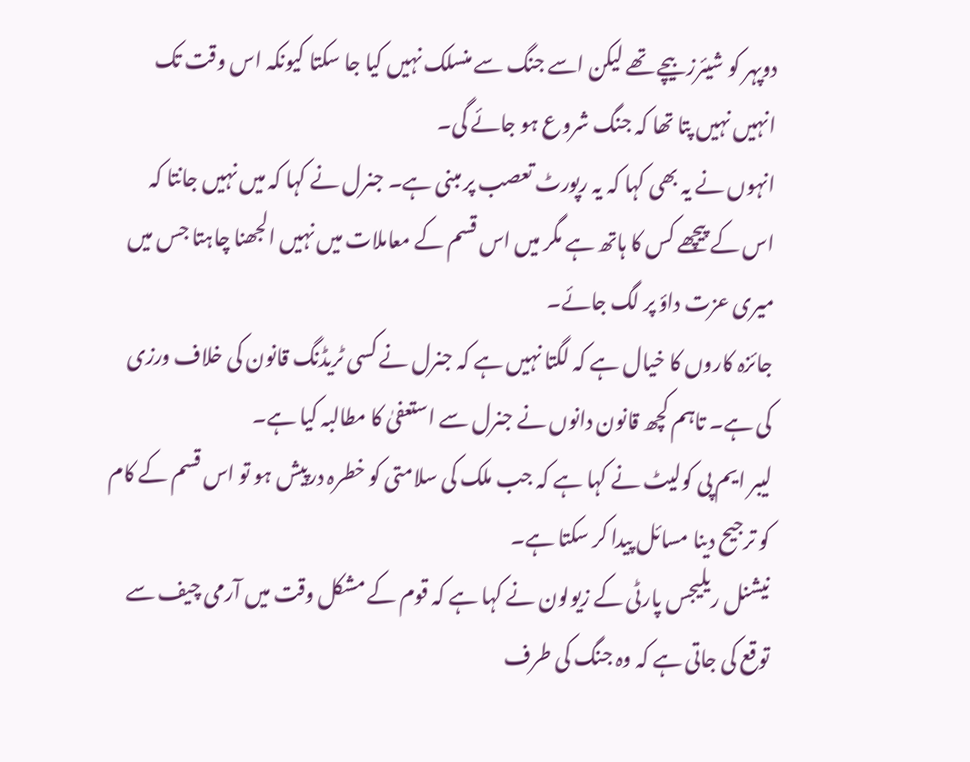دوپہر کو شیئرز بیچے تھے لیکن اسے جنگ سے منسلک نہیں کیا جا سکتا کیونکہ اس وقت تک انہیں نہیں پتا تھا کہ جنگ شروع ہو جائے گی۔
انہوں نے یہ بھی کہا کہ یہ رپورٹ تعصب پر مبنی ہے۔ جنرل نے کہا کہ میں نہیں جانتا کہ اس کے پیچھے کس کا ہاتھ ہے مگر میں اس قسم کے معاملات میں نہیں الجھنا چاہتا جس میں میری عزت داؤ پر لگ جائے۔
جائزہ کاروں کا خیال ہے کہ لگتا نہیں ہے کہ جنرل نے کسی ٹریڈنگ قانون کی خلاف ورزی کی ہے۔ تاہم کچھ قانون دانوں نے جنرل سے استعفیٰ کا مطالبہ کیا ہے۔
لیبر ایم پی کولیٹ نے کہا ہے کہ جب ملک کی سلامتی کو خطرہ درپیش ہو تو اس قسم کے کام کو ترجیح دینا مسائل پیدا کر سکتا ہے۔
نیشنل ریلیجس پارٹی کے زیولون نے کہا ہے کہ قوم کے مشکل وقت میں آرمی چیف سے توقع کی جاتی ہے کہ وہ جنگ کی طرف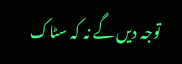توجہ دیں گے نہ کہ سٹاک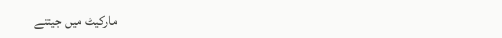مارکیٹ میں جیتنے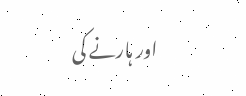اور ہارنے کی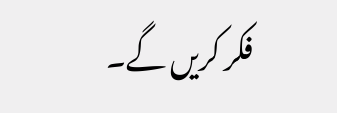فکر کریں گے۔